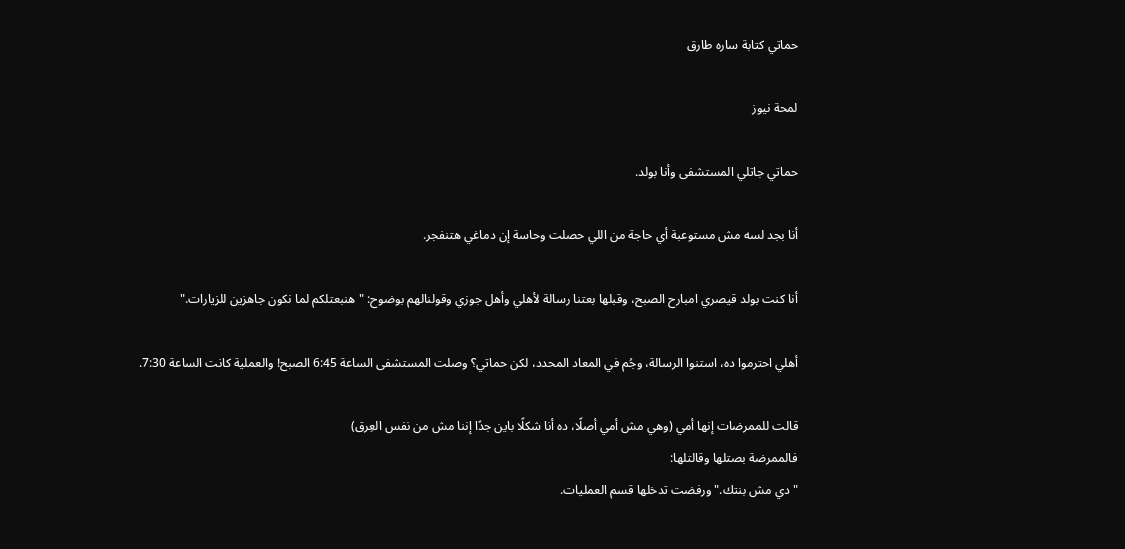حماتي كتابة ساره طارق

لمحة نيوز

حماتي جاتلي المستشفى وأنا بولد.

أنا بجد لسه مش مستوعبة أي حاجة من اللي حصلت وحاسة إن دماغي هتنفجر.

أنا كنت بولد قيصري امبارح الصبح، وقبلها بعتنا رسالة لأهلي وأهل جوزي وقولنالهم بوضوح: "هنبعتلكم لما نكون جاهزين للزيارات."

أهلي احترموا ده، استنوا الرسالة، وجُم في المعاد المحدد، لكن حماتي؟ وصلت المستشفى الساعة 6:45 الصبح! والعملية كانت الساعة 7:30.

قالت للممرضات إنها أمي (وهي مش أمي أصلًا، ده أنا شكلًا باين جدًا إننا مش من نفس العِرق)
فالممرضة بصتلها وقالتلها:
"دي مش بنتك." ورفضت تدخلها قسم العمليات.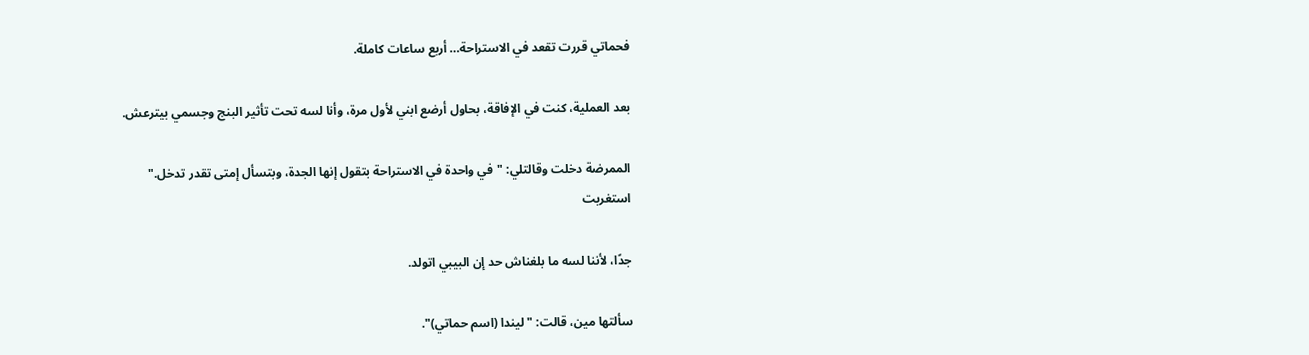فحماتي قررت تقعد في الاستراحة… أربع ساعات كاملة.

بعد العملية، كنت في الإفاقة، بحاول أرضع ابني لأول مرة، وأنا لسه تحت تأثير البنج وجسمي بيترعش.

الممرضة دخلت وقالتلي: "في واحدة في الاستراحة بتقول إنها الجدة، وبتسأل إمتى تقدر تدخل."
استغربت

جدًا، لأننا لسه ما بلغناش حد إن البيبي اتولد.

سألتها مين، قالت: "ليندا (اسم حماتي)".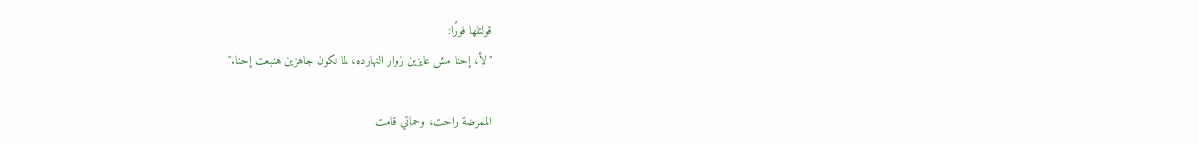قولتلها فورًا:
"لأ، إحنا مش عايزين زوار النهارده، لما نكون جاهزين هنبعت إحنا."

الممرضة راحت، وحماتي قامت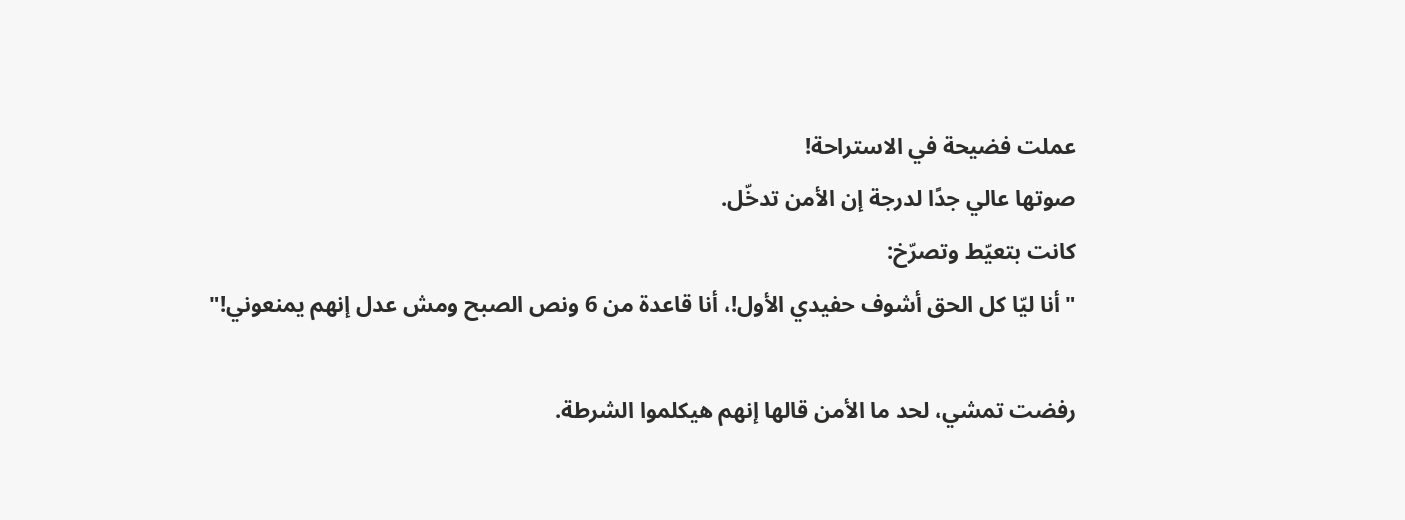عملت فضيحة في الاستراحة!
صوتها عالي جدًا لدرجة إن الأمن تدخّل.
كانت بتعيّط وتصرّخ:
"أنا ليّا كل الحق أشوف حفيدي الأول!، أنا قاعدة من 6 ونص الصبح ومش عدل إنهم يمنعوني!"

رفضت تمشي، لحد ما الأمن قالها إنهم هيكلموا الشرطة.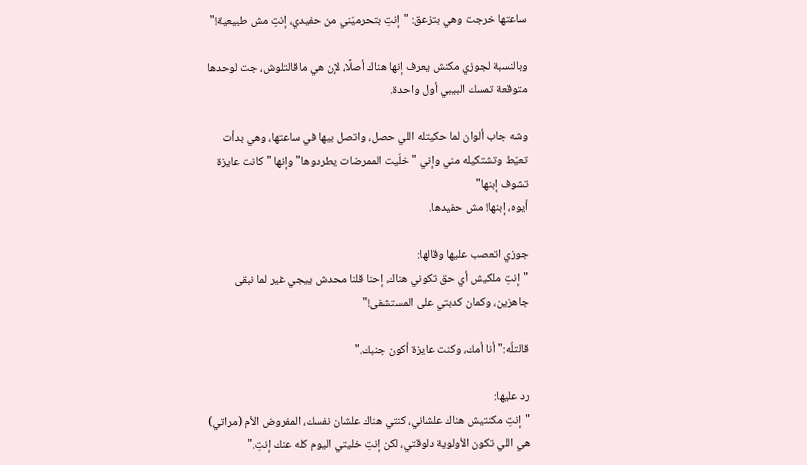ساعتها خرجت وهي بتزعق: "إنتِ بتحرميّني من حفيدي، إنتِ مش طبيعية!"

وبالنسبة لجوزي مكنش يعرف إنها هناك أصلًا، لإن هي ماقالتلوش، جت لوحدها متوقعة تمسك البيبي أول واحدة.

وشه جاب ألوان لما حكيتله اللي حصل، واتصل بيها في ساعتها، وهي بدأت تعيّط وتشتكيله مني وإني "خلّيت الممرضات يطردوها" وإنها "كانت عايزة تشوف إبنها"
أيوه، إبنها! مش حفيدها.

جوزي اتعصب عليها وقالها:
"إنتِ ملكيش أي حق تكوني هناك، إحنا قلنا محدش ييجي غير لما نبقى جاهزين، وكمان كدبتي على المستشفى!"

قالتلُه:"أنا أمك، وكنت عايزة أكون جنبك."

رد عليها:
"إنتِ مكنتيش هناك علشاني، كنتي هناك علشان نفسك، المفروض الأم (مراتي) هي اللي تكون الأولوية دلوقتي، لكن إنتِ خليتي اليوم كله عنك إنتِ."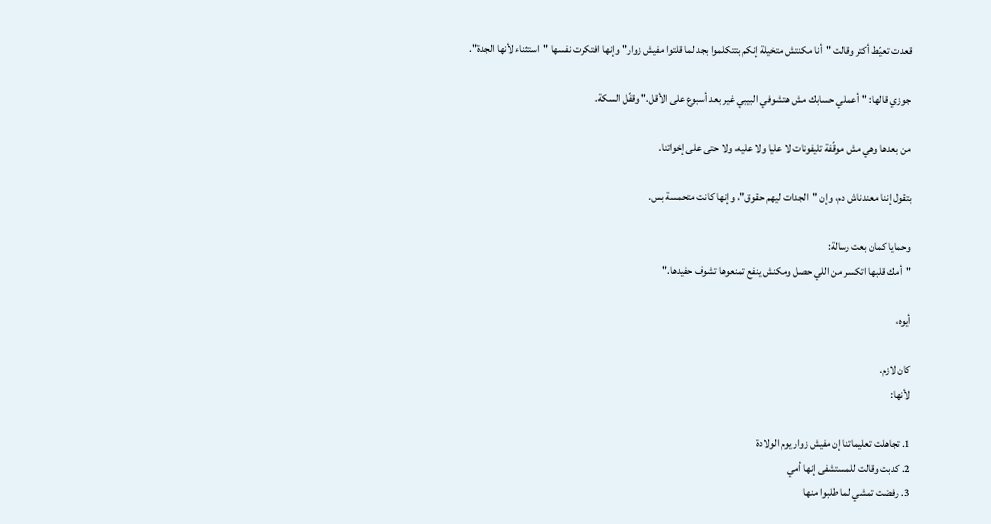قعدت تعيّط أكتر وقالت "أنا مكنتش متخيلة إنكم بتتكلموا بجد لما قلتوا مفيش زوار" وإنها افتكرت نفسها "استثناء لأنها الجدة".

جوزي قالها: "أعملي حسابك مش هتشوفي البيبي غير بعد أسبوع على الأقل." وقفّل السكة.

من بعدها وهي مش موقّفة تليفونات لا عليا ولا عليه، ولا حتى على إخواتنا.

بتقول إننا معندناش دم، وإن "الجدات ليهم حقوق"، وإنها كانت متحمسة بس.

وحمايا كمان بعت رسالة:
"أمك قلبها اتكسر من اللي حصل ومكنش ينفع تمنعوها تشوف حفيدها."

أيوه،

كان لازم.
لأنها:

1. تجاهلت تعليماتنا إن مفيش زوار يوم الولادة
2. كدبت وقالت للمستشفى إنها أمي
3. رفضت تمشي لما طلبوا منها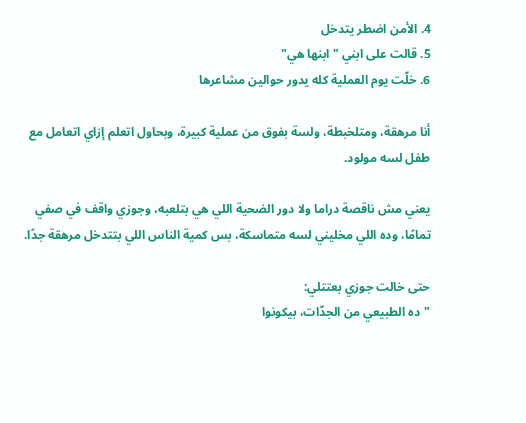4. الأمن اضطر يتدخل
5. قالت على ابني "ابنها هي"
6. خلّت يوم العملية كله يدور حوالين مشاعرها

أنا مرهقة، ومتلخبطة، ولسة بفوق من عملية كبيرة، وبحاول اتعلم إزاي اتعامل مع طفل لسه مولود.

يعني مش ناقصة دراما ولا دور الضحية اللي هي بتلعبه، وجوزي واقف في صفي تمامًا، وده اللي مخليني لسه متماسكة، بس كمية الناس اللي بتتدخل مرهقة جدًا.

حتى خالت جوزي بعتتلي:
"ده الطبيعي من الجدّات، بيكونوا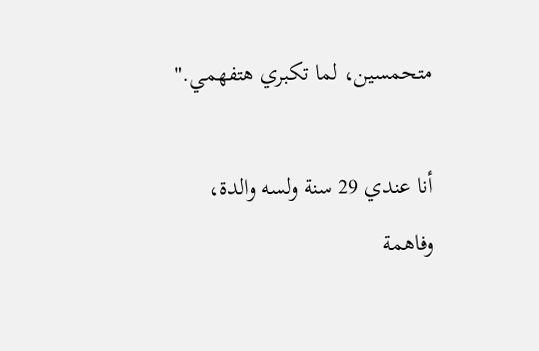متحمسين، لما تكبري هتفهمي."

أنا عندي 29 سنة ولسه والدة، وفاهمة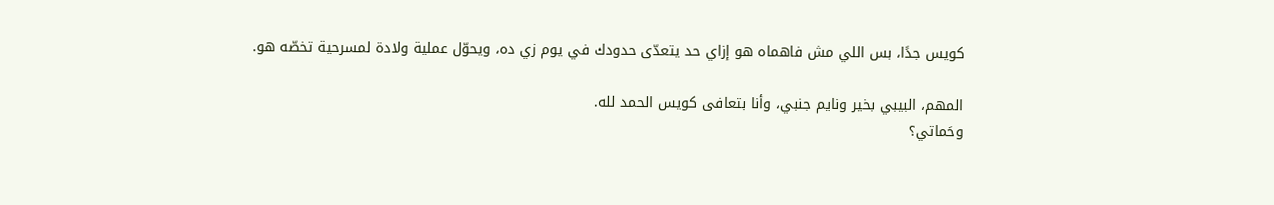كويس جدًا، بس اللي مش فاهماه هو إزاي حد يتعدّى حدودك في يوم زي ده، ويحوّل عملية ولادة لمسرحية تخصّه هو.

المهم، البيبي بخير ونايم جنبي، وأنا بتعافى كويس الحمد لله.
وحَماتي؟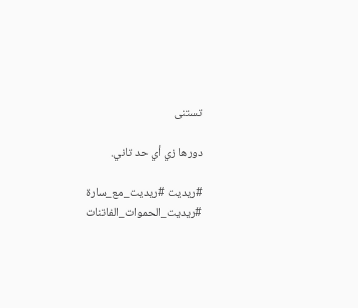تستنى

دورها زي أي حد تاني.

#ريديت #ريديت_مع_سارة
#ريديت_الحموات_الفاتنات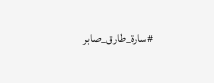#سارة_طارق_صابر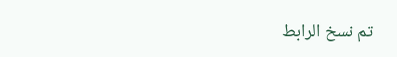تم نسخ الرابط